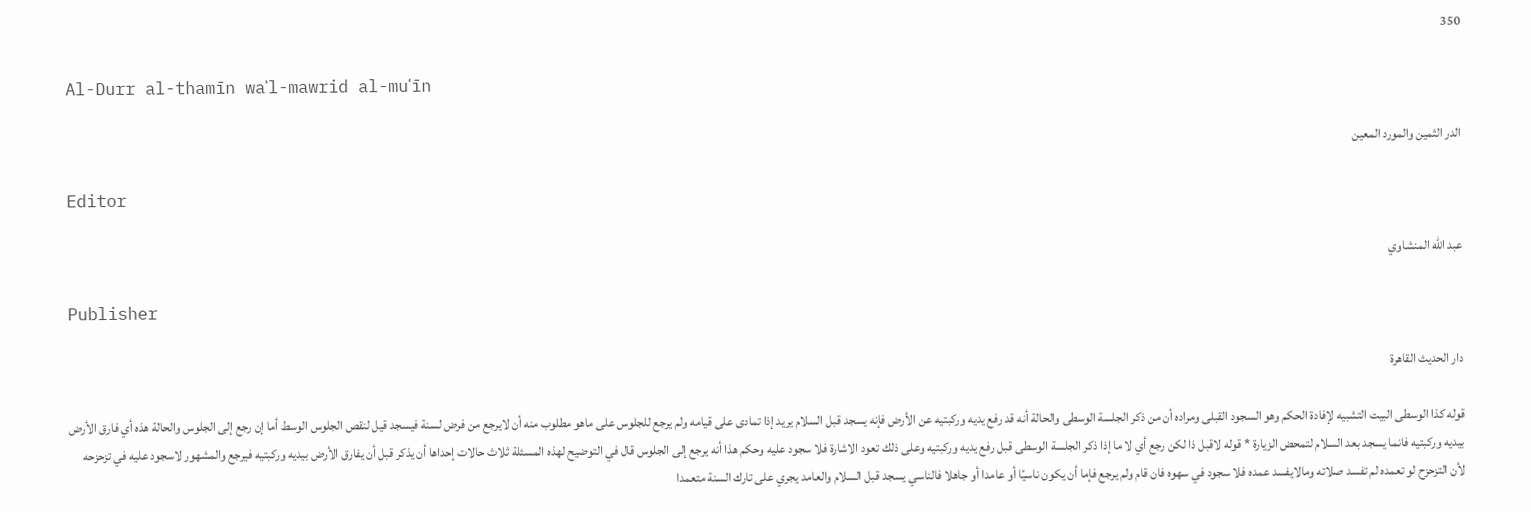350

Al-Durr al-thamīn waʾl-mawrid al-muʿīn

الدر الثمين والمورد المعين

Editor

عبد الله المنشاوي

Publisher

دار الحديث القاهرة

قوله كذا الوسطى البيت التشبيه لإفادة الحكم وهو السجود القبلى ومراده أن من ذكر الجلسة الوسطى والحالة أنه قد رفع يديه وركبتيه عن الأرض فإنه يسجد قبل السلام يريد إذا تمادى على قيامه ولم يرجع للجلوس على ماهو مطلوب منه أن لايرجع من فرض لسنة فيسجد قيل لنقص الجلوس الوسط أما إن رجع إلى الجلوس والحالة هذه أي فارق الأرض بيديه وركبتيه فانما يسجد بعد السلام لتمحض الزيارة * قوله لاقبل ذا لكن رجع أي لا ما إذا ذكر الجلسة الوسطى قبل رفع يديه وركبتيه وعلى ذلك تعود الاشارة فلا سجود عليه وحكم هذا أنه يرجع إلى الجلوس قال في التوضيح لهذه المسئلة ثلاث حالات إحداها أن يذكر قبل أن يفارق الأرض بيديه وركبتيه فيرجع والمشهور لاسجود عليه في تزحزحه لأن التزحزح لو تعمده لم تفسد صلاته ومالايفسد عمده فلا سجود في سهوه فان قام ولم يرجع فإما أن يكون ناسيًا أو عامدا أو جاهلا فالناسي يسجد قبل السلام والعامد يجري على تارك السنة متعمدا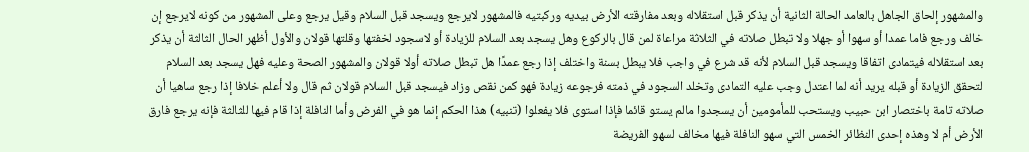والمشهور إلحاق الجاهل بالعامد الحالة الثانية أن يذكر قبل استقلاله وبعد مفارقته الأرض بيديه وركبتيه فالمشهور لايرجع ويسجد قبل السلام وقيل يرجع وعلى المشهور من كونه لايرجع إن خالف ورجع فاما عمدا أو سهوا أو جهلا ولا تبطل صلاته في الثلاثة مراعاة لمن قال بالركوع وهل يسجد بعد السلام للزيادة أو لاسجود لخفتها وقلتها قولان والأول أظهر الحال الثالثة أن يذكر بعد استقلاله فيتمادى اتفاقا ويسجد قبل السلام لأنه قد شرع في واجب فلا يبطل بسنة واختلف إذا رجع عمدًا هل تبطل صلاته أولا قولان والمشهور الصحة وعليه فهل يسجد بعد السلام لتحقق الزيادة أو قبله يريد أنه لما اعتدل وجب عليه التمادى وتخلد السجود في ذمته فرجوعه زيادة فهو كمن نقص وزاد فيسجد قبل السلام قولان ثم قال ولا أعلم خلافا إذا رجع ساهيا أن صلاته تامة باختصار ابن حبيب ويستحب للمأمومين أن يسجدوا مالم يستو قائما فإذا استوى فلا يفعلوا (تنبيه) هذا الحكم إنما هو في الفرض وأما النافلة إذا قام فيها للثالثة فإنه يرجع فارق الأرض أم لا وهذه إحدى النظائر الخمس التي سهو النافلة فيها مخالف لسهو الفريضة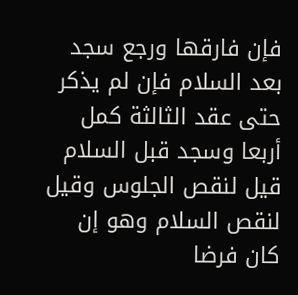فإن فارقها ورجع سجد بعد السلام فإن لم يذكر حتى عقد الثالثة كمل أربعا وسجد قبل السلام قيل لنقص الجلوس وقيل لنقص السلام وهو إن كان فرضا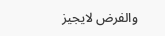والفرض لايجيز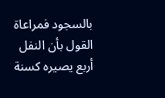بالسجود فمراعاة القول بأن النفل أربع يصيره كسنة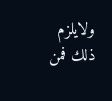ولايلزم ذلك فمن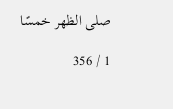صلى الظهر خمسًا

1 / 356